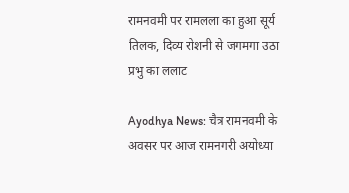रामनवमी पर रामलला का हुआ सूर्य तिलक, दिव्य रोशनी से जगमगा उठा प्रभु का ललाट

Ayodhya News: चैत्र रामनवमी के अवसर पर आज रामनगरी अयोध्या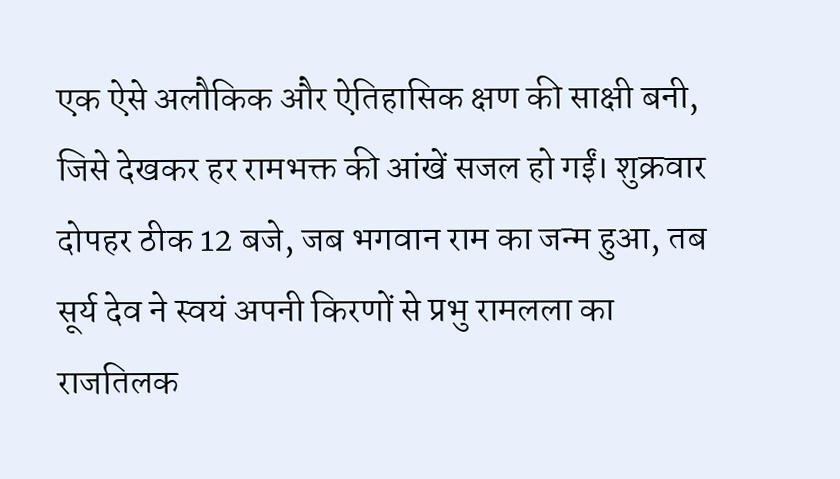एक ऐसे अलौकिक और ऐतिहासिक क्षण की साक्षी बनी, जिसे देखकर हर रामभक्त की आंखें सजल हो गईं। शुक्रवार दोपहर ठीक 12 बजे, जब भगवान राम का जन्म हुआ, तब सूर्य देव ने स्वयं अपनी किरणों से प्रभु रामलला का राजतिलक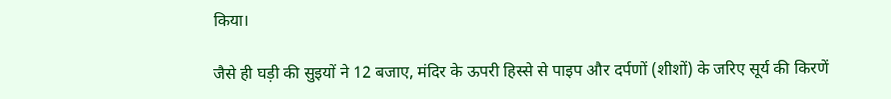किया।

जैसे ही घड़ी की सुइयों ने 12 बजाए, मंदिर के ऊपरी हिस्से से पाइप और दर्पणों (शीशों) के जरिए सूर्य की किरणें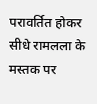परावर्तित होकर सीधे रामलला के मस्तक पर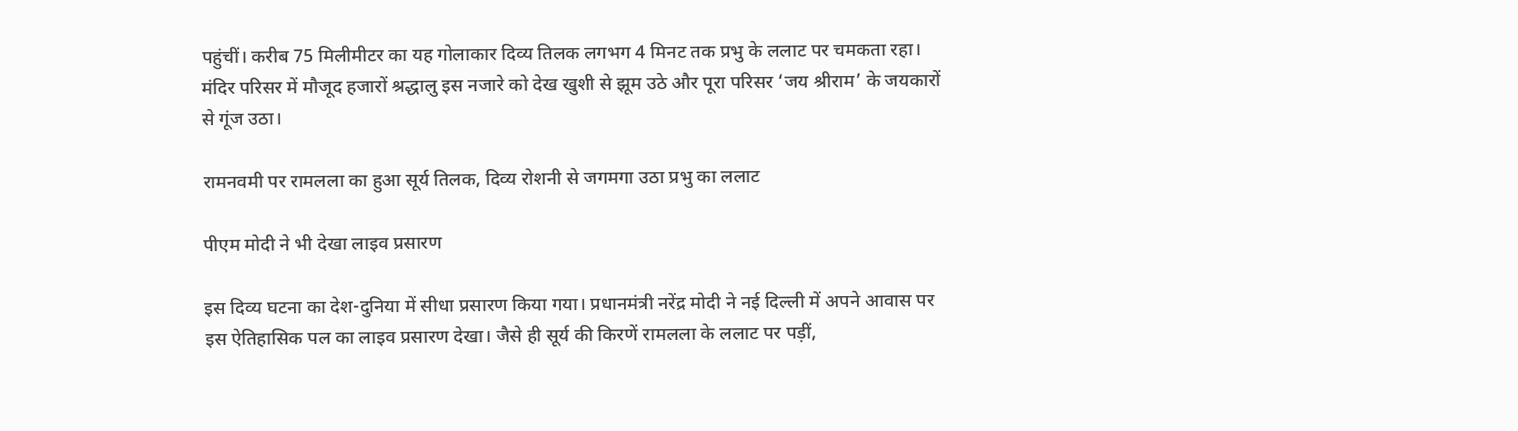पहुंचीं। करीब 75 मिलीमीटर का यह गोलाकार दिव्य तिलक लगभग 4 मिनट तक प्रभु के ललाट पर चमकता रहा। मंदिर परिसर में मौजूद हजारों श्रद्धालु इस नजारे को देख खुशी से झूम उठे और पूरा परिसर ‘जय श्रीराम’ के जयकारों से गूंज उठा।

रामनवमी पर रामलला का हुआ सूर्य तिलक, दिव्य रोशनी से जगमगा उठा प्रभु का ललाट

पीएम मोदी ने भी देखा लाइव प्रसारण

इस दिव्य घटना का देश-दुनिया में सीधा प्रसारण किया गया। प्रधानमंत्री नरेंद्र मोदी ने नई दिल्ली में अपने आवास पर इस ऐतिहासिक पल का लाइव प्रसारण देखा। जैसे ही सूर्य की किरणें रामलला के ललाट पर पड़ीं,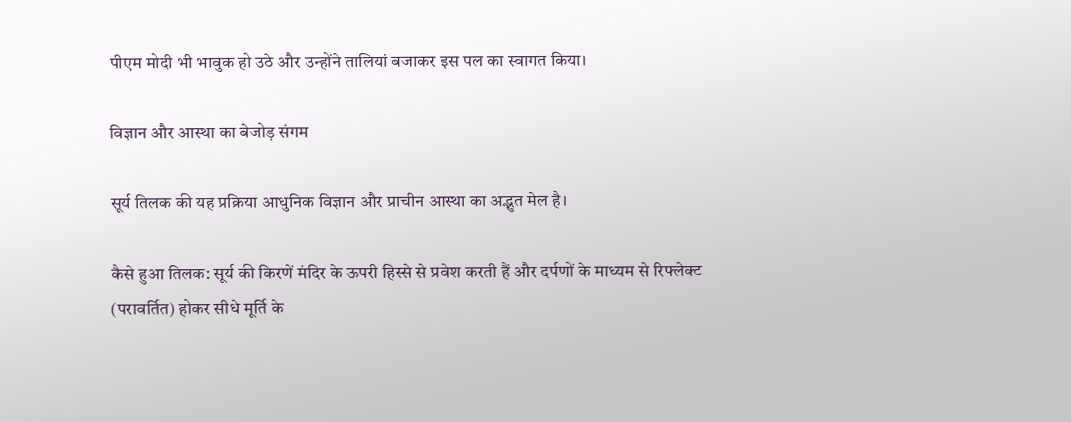पीएम मोदी भी भावुक हो उठे और उन्होंने तालियां बजाकर इस पल का स्वागत किया।

विज्ञान और आस्था का बेजोड़ संगम

सूर्य तिलक की यह प्रक्रिया आधुनिक विज्ञान और प्राचीन आस्था का अद्भुत मेल है।

कैसे हुआ तिलक: सूर्य की किरणें मंदिर के ऊपरी हिस्से से प्रवेश करती हैं और दर्पणों के माध्यम से रिफ्लेक्ट (परावर्तित) होकर सीधे मूर्ति के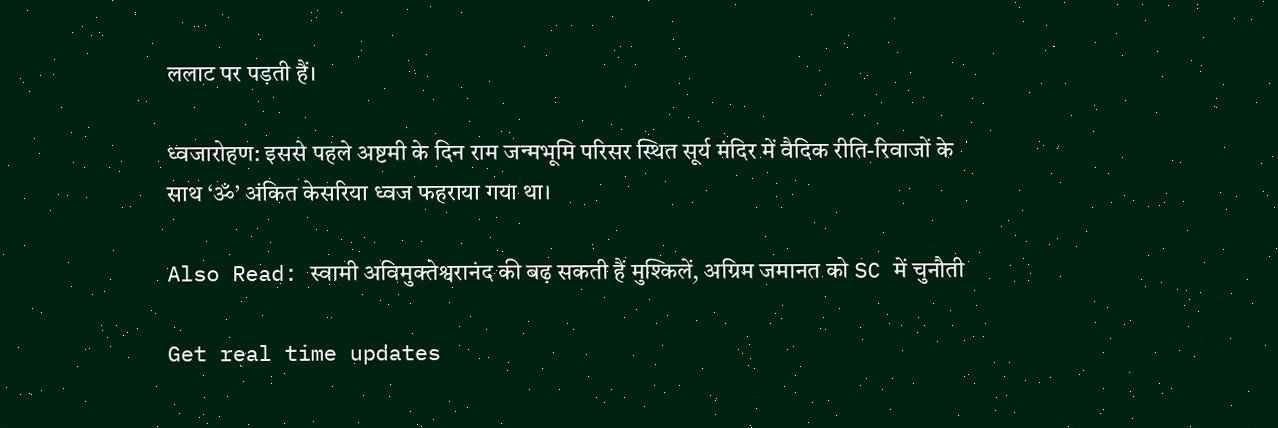ललाट पर पड़ती हैं।

ध्वजारोहण: इससे पहले अष्टमी के दिन राम जन्मभूमि परिसर स्थित सूर्य मंदिर में वैदिक रीति-रिवाजों के साथ ‘ॐ’ अंकित केसरिया ध्वज फहराया गया था।

Also Read: स्वामी अविमुक्तेश्वरानंद की बढ़ सकती हैं मुश्किलें, अग्रिम जमानत को SC में चुनौती

Get real time updates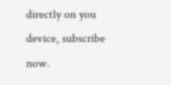directly on you device, subscribe now.